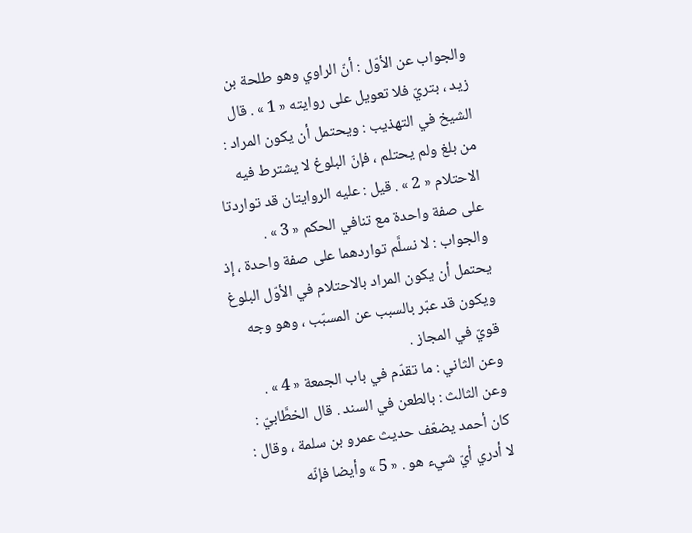والجواب عن الأوّل : أنّ الراوي وهو طلحة بن زيد ، بتريّ فلا تعويل على روايته « 1 » . قال الشيخ في التهذيب : ويحتمل أن يكون المراد : من بلغ ولم يحتلم ، فإنّ البلوغ لا يشترط فيه الاحتلام « 2 » . قيل : عليه الروايتان قد تواردتا على صفة واحدة مع تنافي الحكم « 3 » .
والجواب : لا نسلَّم تواردهما على صفة واحدة ، إذ يحتمل أن يكون المراد بالاحتلام في الأوّل البلوغ ويكون قد عبّر بالسبب عن المسبّب ، وهو وجه قويّ في المجاز .
وعن الثاني : ما تقدّم في باب الجمعة « 4 » .
وعن الثالث : بالطعن في السند . قال الخطَّابيّ : كان أحمد يضعّف حديث عمرو بن سلمة ، وقال : لا أدري أيّ شيء هو . « 5 » وأيضا فإنّه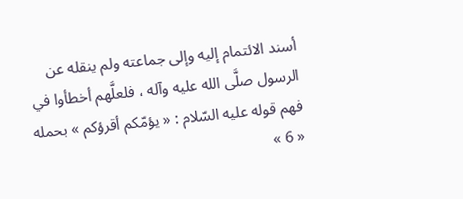أسند الائتمام إليه وإلى جماعته ولم ينقله عن الرسول صلَّى الله عليه وآله ، فلعلَّهم أخطأوا في فهم قوله عليه السّلام : « يؤمّكم أقرؤكم » بحمله « 6 »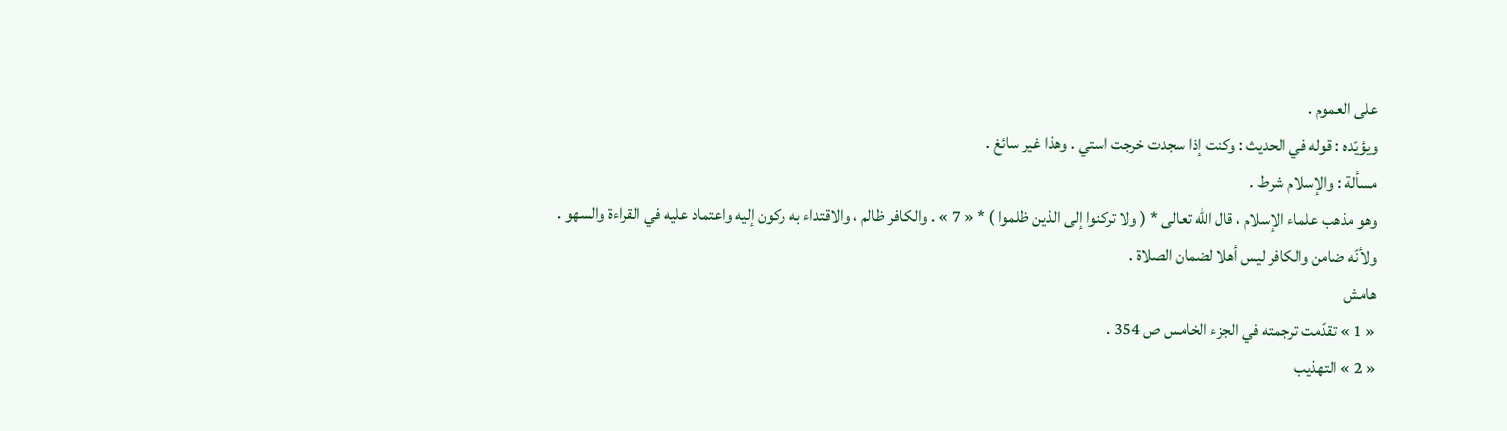على العموم .
ويؤيّده : قوله في الحديث : وكنت إذا سجدت خرجت استي . وهذا غير سائغ .
مسألة : والإسلام شرط .
وهو مذهب علماء الإسلام ، قال الله تعالى * ( ولا تركنوا إلى الذين ظلموا ) * « 7 » . والكافر ظالم ، والاقتداء به ركون إليه واعتماد عليه في القراءة والسهو . ولأنّه ضامن والكافر ليس أهلا لضمان الصلاة .
هامش
« 1 » تقدّمت ترجمته في الجزء الخامس ص 354 .
« 2 » التهذيب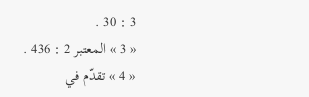3 : 30 .
« 3 » المعتبر 2 : 436 .
« 4 » تقدّم في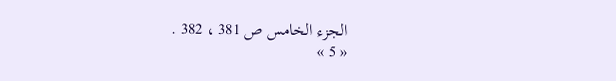الجزء الخامس ص 381 ، 382 .
« 5 »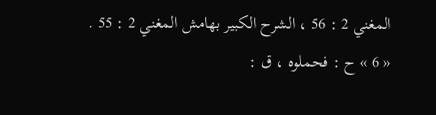المغني 2 : 56 ، الشرح الكبير بهامش المغني 2 : 55 .
« 6 » ح : فحملوه ، ق :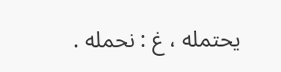يحتمله ، غ : نحمله .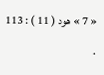« 7 » هود ( 11 ) : 113 .